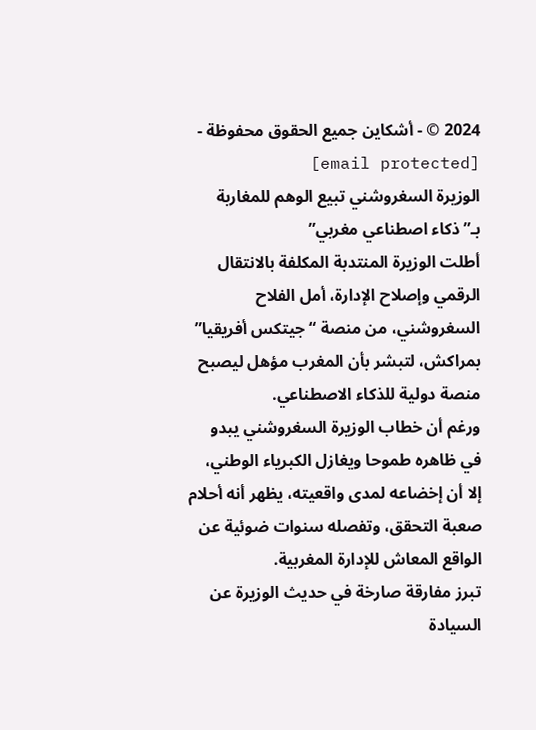2024 © - أشكاين جميع الحقوق محفوظة - [email protected]
الوزيرة السغروشني تبيع الوهم للمغاربة بـ”ذكاء اصطناعي مغربي”
أطلت الوزيرة المنتدبة المكلفة بالانتقال الرقمي وإصلاح الإدارة، أمل الفلاح السغروشني، من منصة “جيتكس أفريقيا” بمراكش، لتبشر بأن المغرب مؤهل ليصبح منصة دولية للذكاء الاصطناعي.
ورغم أن خطاب الوزيرة السغروشني يبدو في ظاهره طموحا ويغازل الكبرياء الوطني، إلا أن إخضاعه لمدى واقعيته، يظهر أنه أحلام صعبة التحقق، وتفصله سنوات ضوئية عن الواقع المعاش للإدارة المغربية.
تبرز مفارقة صارخة في حديث الوزيرة عن السيادة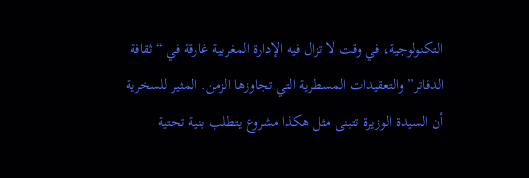التكنولوجية، في وقت لا تزال فيه الإدارة المغربية غارقة في “ثقافة الدفاتر” والتعقيدات المسطرية التي تجاوزها الزمن. المثير للسخرية أن السيدة الوزيرة تتبنى مثل هكذا مشروع يتطلب بنية تحتية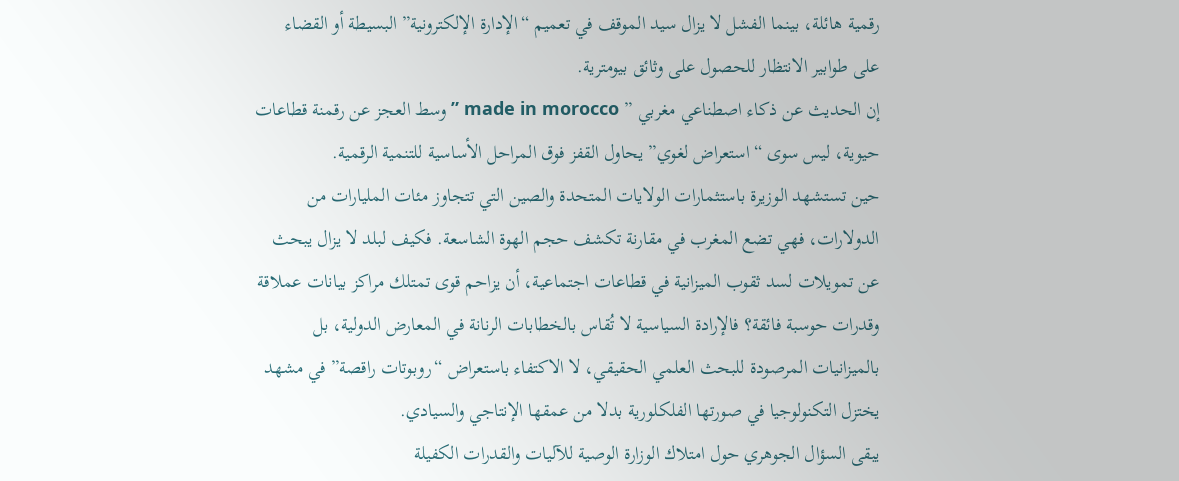رقمية هائلة، بينما الفشل لا يزال سيد الموقف في تعميم “الإدارة الإلكترونية” البسيطة أو القضاء على طوابير الانتظار للحصول على وثائق بيومترية.
إن الحديث عن ذكاء اصطناعي مغربي ” made in morocco ” وسط العجز عن رقمنة قطاعات حيوية، ليس سوى “استعراض لغوي” يحاول القفز فوق المراحل الأساسية للتنمية الرقمية.
حين تستشهد الوزيرة باستثمارات الولايات المتحدة والصين التي تتجاوز مئات المليارات من الدولارات، فهي تضع المغرب في مقارنة تكشف حجم الهوة الشاسعة. فكيف لبلد لا يزال يبحث عن تمويلات لسد ثقوب الميزانية في قطاعات اجتماعية، أن يزاحم قوى تمتلك مراكز بيانات عملاقة وقدرات حوسبة فائقة؟ فالإرادة السياسية لا تُقاس بالخطابات الرنانة في المعارض الدولية، بل بالميزانيات المرصودة للبحث العلمي الحقيقي، لا الاكتفاء باستعراض “روبوتات راقصة” في مشهد يختزل التكنولوجيا في صورتها الفلكلورية بدلا من عمقها الإنتاجي والسيادي.
يبقى السؤال الجوهري حول امتلاك الوزارة الوصية للآليات والقدرات الكفيلة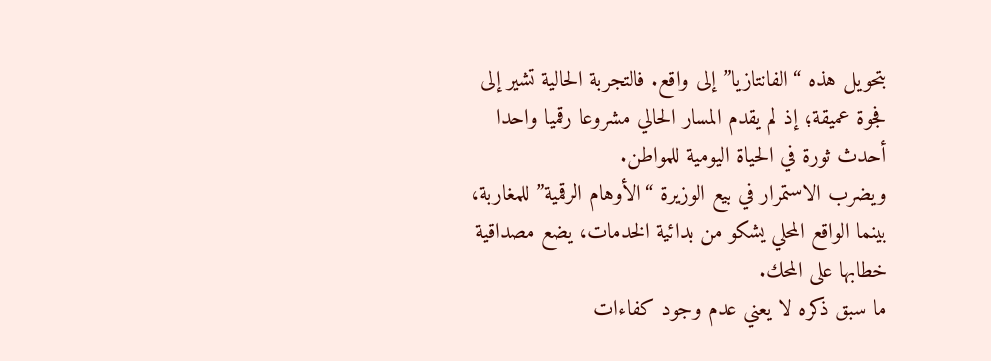بتحويل هذه “الفانتازيا” إلى واقع. فالتجربة الحالية تشير إلى فجوة عميقة؛ إذ لم يقدم المسار الحالي مشروعا رقميا واحدا أحدث ثورة في الحياة اليومية للمواطن.
ويضرب الاستمرار في بيع الوزيرة “الأوهام الرقمية” للمغاربة، بينما الواقع المحلي يشكو من بدائية الخدمات، يضع مصداقية خطابها على المحك.
ما سبق ذكره لا يعني عدم وجود كفاءات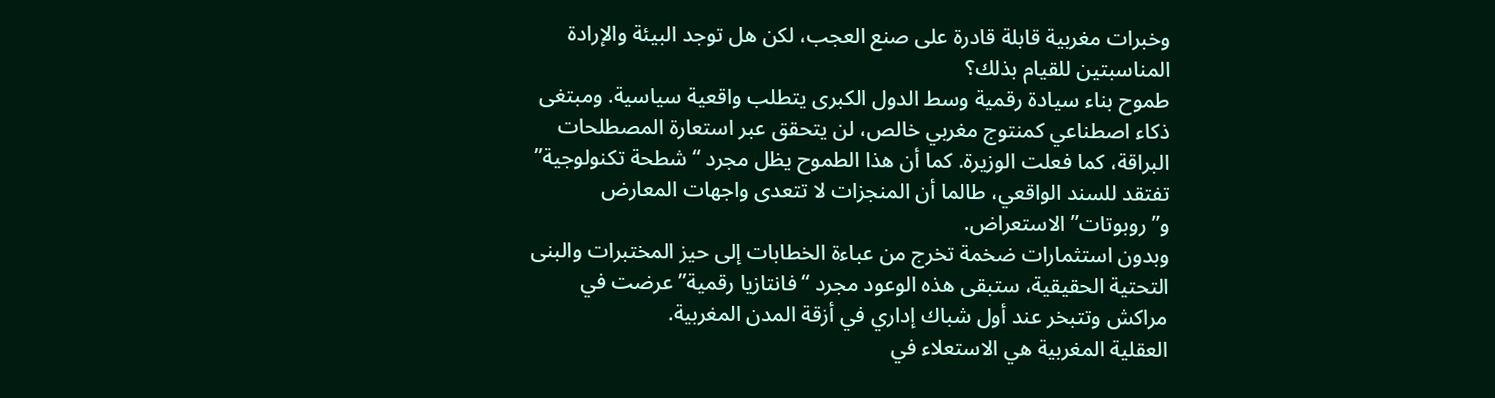وخبرات مغربية قابلة قادرة على صنع العجب، لكن هل توجد البيئة والإرادة المناسبتين للقيام بذلك؟
طموح بناء سيادة رقمية وسط الدول الكبرى يتطلب واقعية سياسية. ومبتغى ذكاء اصطناعي كمنتوج مغربي خالص، لن يتحقق عبر استعارة المصطلحات البراقة، كما فعلت الوزيرة. كما أن هذا الطموح يظل مجرد “شطحة تكنولوجية” تفتقد للسند الواقعي، طالما أن المنجزات لا تتعدى واجهات المعارض و”روبوتات” الاستعراض.
وبدون استثمارات ضخمة تخرج من عباءة الخطابات إلى حيز المختبرات والبنى التحتية الحقيقية، ستبقى هذه الوعود مجرد “فانتازيا رقمية” عرضت في مراكش وتتبخر عند أول شباك إداري في أزقة المدن المغربية.
العقلية المغربية هي الاستعلاء في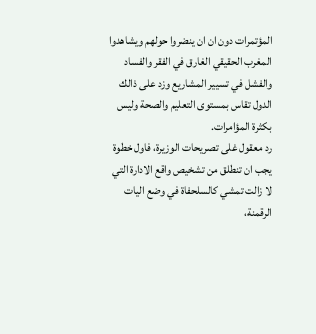المؤتمرات دون ان ان ينضروا حولهم ويشاهدوا المغرب الحقيقي الغارق في الفقر والفساد والفشل في تسيير المشاريع وزد على ذالك الدول تقاس بمستوى التعليم والصحة وليس بكثرة المؤامرات.
رد معقول غلى تصريحات الوزيرة، فاول خطوة يجب ان تنطلق من تشخيص واقع الادارة التي لا زالت تمشي كالسلحفاة في وضع اليات الرقمنة،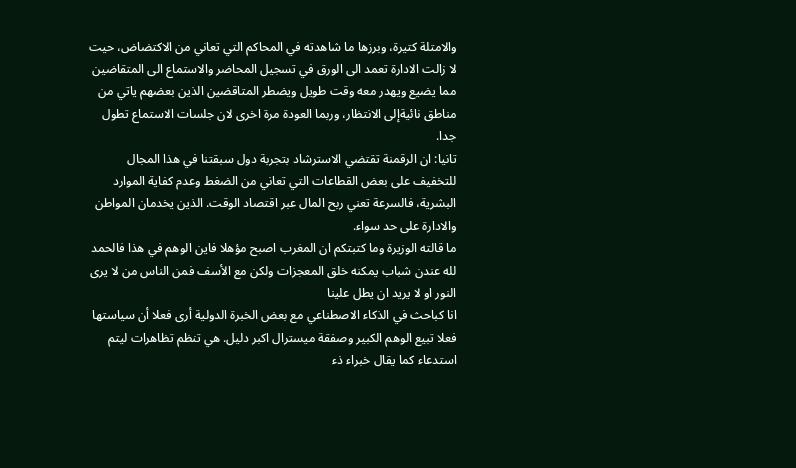والامتلة كتيرة، وبرزها ما شاهدته في المحاكم التي تعاني من الاكتضاض، حيت لا زالت الادارة تعمد الى الورق في تسجيل المحاضر والاستماع الى المتقاضين مما يضيع ويهدر معه وقت طويل ويضطر المتاقضين الذين بعضهم ياتي من مناطق نائيةإلى الانتظار، وربما العودة مرة اخرى لان جلسات الاستماع تطول جدا.
تانيا: ان الرقمنة تقتضي الاسترشاد بتجربة دول سبقتنا في هذا المجال للتخفيف على بعض القطاعات التي تعاني من الضغط وعدم كفاية الموارد البشرية، فالسرعة تعني ربح المال عبر اقتصاد الوقت. الذين يخدمان المواطن والادارة على حد سواء.
ما قالته الوزيرة وما كتبتكم ان المغرب اصبح مؤهلا فاين الوهم في هذا فالحمد لله عندن شباب يمكنه خلق المعجزات ولكن مع الأسف فمن الناس من لا يرى النور او لا يريد ان يطل علينا
انا كباحث في الذكاء الاصطناعي مع بعض الخبرة الدولية أرى فعلا أن سياستها فعلا تبيع الوهم الكبير وصفقة ميسترال اكبر دليل. هي تنظم تظاهرات ليتم استدعاء كما يقال خبراء ذء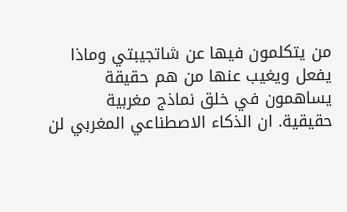من يتكلمون فيها عن شاتجيبتي وماذا يفعل ويغيب عنها من هم حقيقة يساهمون في خلق نماذج مغربية حقيقية. ان الذكاء الاصطناعي المغربي لن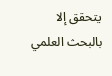يتحقق إلا بالبحث العلمي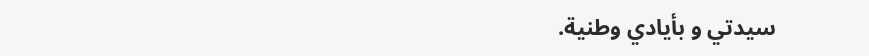سيدتي و بأيادي وطنية.